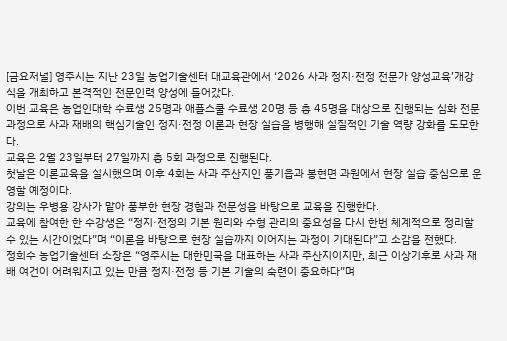[금요저널] 영주시는 지난 23일 농업기술센터 대교육관에서 ‘2026 사과 정지·전정 전문가 양성교육’개강식을 개최하고 본격적인 전문인력 양성에 들어갔다.
이번 교육은 농업인대학 수료생 25명과 애플스쿨 수료생 20명 등 총 45명을 대상으로 진행되는 심화 전문과정으로 사과 재배의 핵심기술인 정지·전정 이론과 현장 실습을 병행해 실질적인 기술 역량 강화를 도모한다.
교육은 2월 23일부터 27일까지 총 5회 과정으로 진행된다.
첫날은 이론교육을 실시했으며 이후 4회는 사과 주산지인 풍기읍과 봉현면 과원에서 현장 실습 중심으로 운영할 예정이다.
강의는 우병용 강사가 맡아 풍부한 현장 경험과 전문성을 바탕으로 교육을 진행한다.
교육에 참여한 한 수강생은 “정지·전정의 기본 원리와 수형 관리의 중요성을 다시 한번 체계적으로 정리할 수 있는 시간이었다”며 “이론을 바탕으로 현장 실습까지 이어지는 과정이 기대된다”고 소감을 전했다.
정희수 농업기술센터 소장은 “영주시는 대한민국을 대표하는 사과 주산지이지만, 최근 이상기후로 사과 재배 여건이 어려워지고 있는 만큼 정지·전정 등 기본 기술의 숙련이 중요하다”며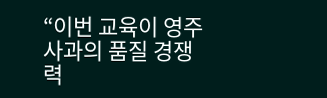“이번 교육이 영주 사과의 품질 경쟁력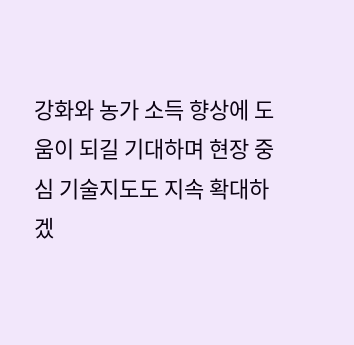강화와 농가 소득 향상에 도움이 되길 기대하며 현장 중심 기술지도도 지속 확대하겠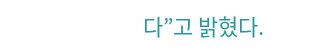다”고 밝혔다.